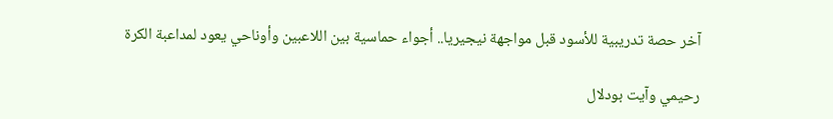آخر حصة تدريبية للأسود قبل مواجهة نيجيريا.. أجواء حماسية بين اللاعبين وأوناحي يعود لمداعبة الكرة

رحيمي وآيت بودلال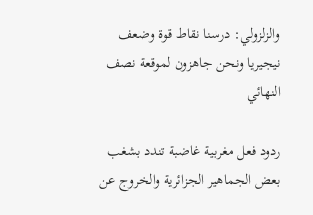والزلزولي: درسنا نقاط قوة وضعف نيجيريا ونحن جاهزون لموقعة نصف النهائي

ردود فعل مغربية غاضبة تندد بشغب بعض الجماهير الجزائرية والخروج عن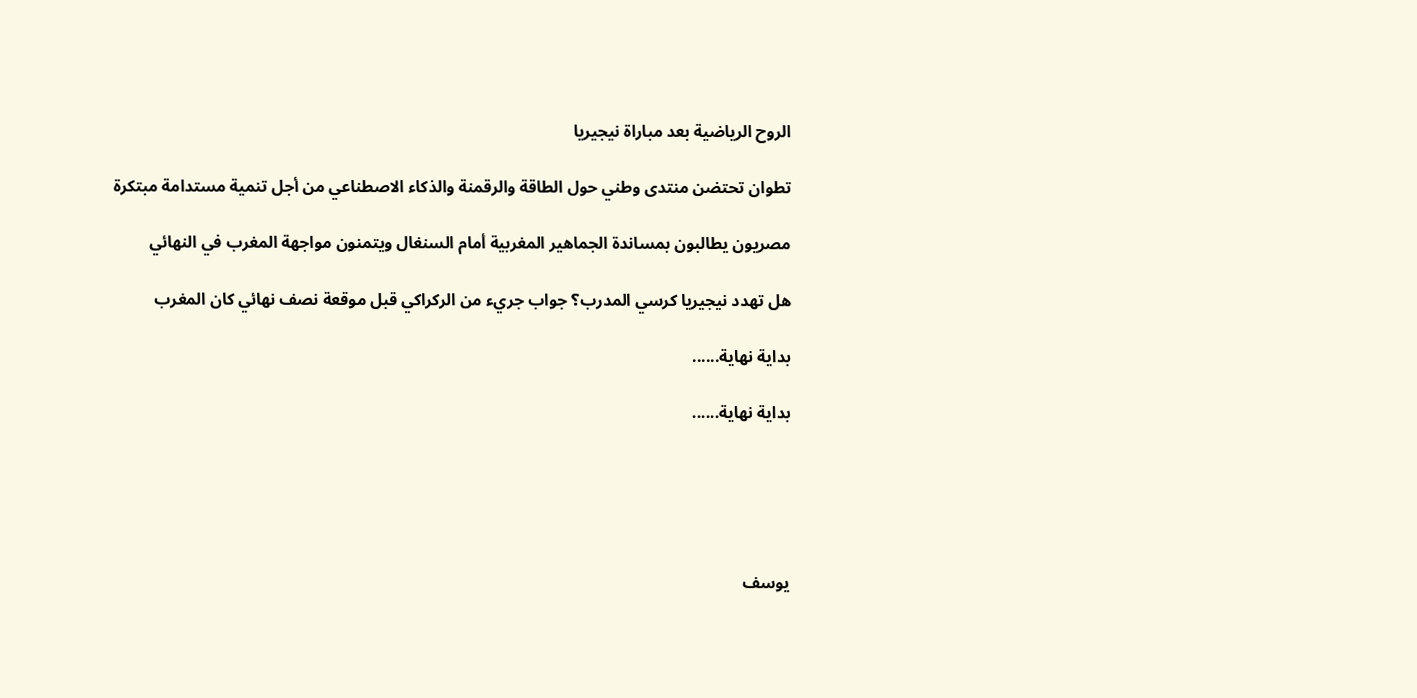الروح الرياضية بعد مباراة نيجيريا

تطوان تحتضن منتدى وطني حول الطاقة والرقمنة والذكاء الاصطناعي من أجل تنمية مستدامة مبتكرة

مصريون يطالبون بمساندة الجماهير المغربية أمام السنغال ويتمنون مواجهة المغرب في النهائي

هل تهدد نيجيريا كرسي المدرب؟ جواب جريء من الركراكي قبل موقعة نصف نهائي كان المغرب

بداية نهاية......

بداية نهاية......





يوسف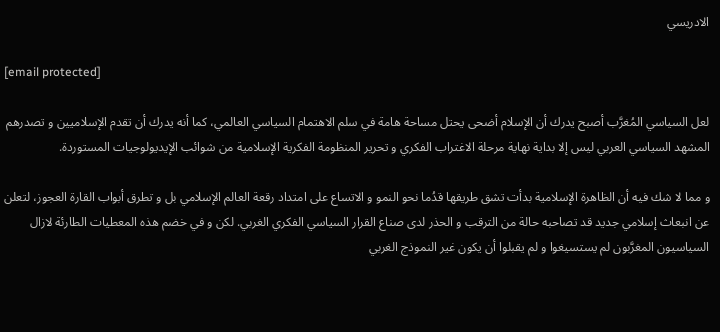الادريسي

[email protected]

لعل السياسي المُغرَّب أصبح يدرك أن الإسلام أضحى يحتل مساحة هامة في سلم الاهتمام السياسي العالمي، كما أنه يدرك أن تقدم الإسلاميين و تصدرهم المشهد السياسي العربي ليس إلا بداية نهاية مرحلة الاغتراب الفكري و تحرير المنظومة الفكرية الإسلامية من شوائب الإيديولوجيات المستوردة.

و مما لا شك فيه أن الظاهرة الإسلامية بدأت تشق طريقها قدُما نحو النمو و الاتساع على امتداد رقعة العالم الإسلامي بل و تطرق أبواب القارة العجوز، لتعلن عن انبعاث إسلامي جديد قد تصاحبه حالة من الترقب و الحذر لدى صناع القرار السياسي الفكري الغربي. لكن و في خضم هذه المعطيات الطارئة لازال السياسيون المغرَّبون لم يستسيغوا و لم يقبلوا أن يكون غير النموذج الغربي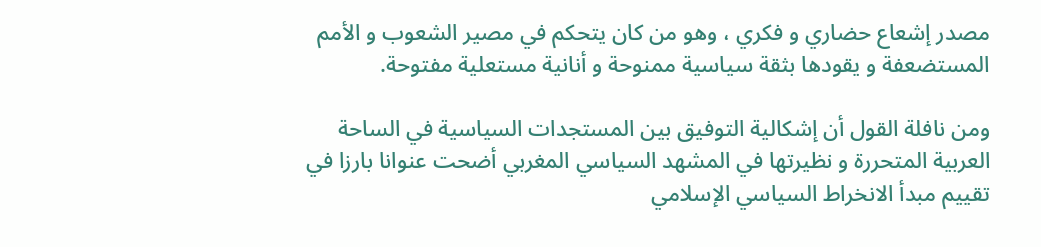مصدر إشعاع حضاري و فكري ، وهو من كان يتحكم في مصير الشعوب و الأمم المستضعفة و يقودها بثقة سياسية ممنوحة و أنانية مستعلية مفتوحة.

ومن نافلة القول أن إشكالية التوفيق بين المستجدات السياسية في الساحة العربية المتحررة و نظيرتها في المشهد السياسي المغربي أضحت عنوانا بارزا في تقييم مبدأ الانخراط السياسي الإسلامي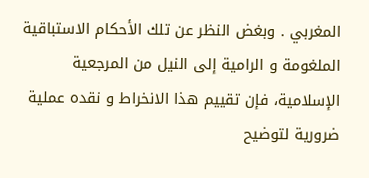المغربي . وبغض النظر عن تلك الأحكام الاستباقية الملغومة و الرامية إلى النيل من المرجعية الإسلامية، فإن تقييم هذا الانخراط و نقده عملية ضرورية لتوضيح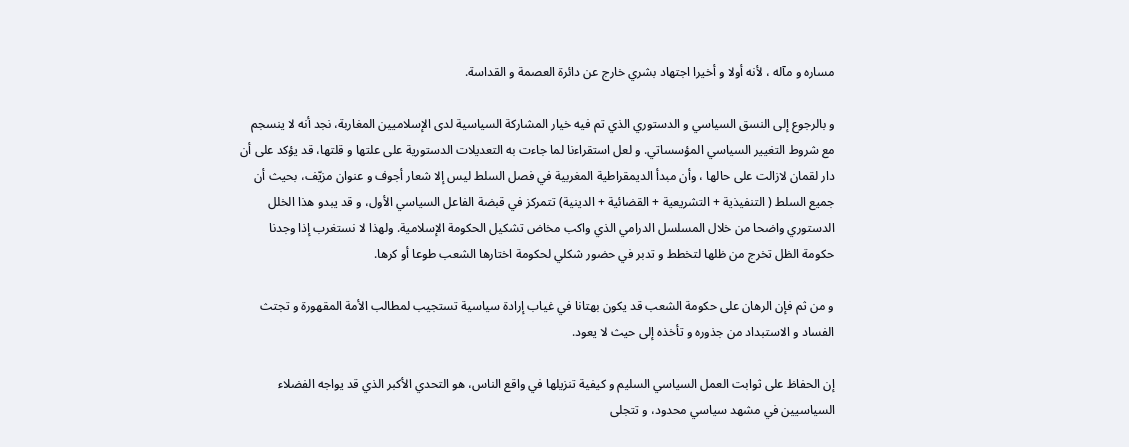مساره و مآله ، لأنه أولا و أخيرا اجتهاد بشري خارج عن دائرة العصمة و القداسة.

و بالرجوع إلى النسق السياسي و الدستوري الذي تم فيه خيار المشاركة السياسية لدى الإسلاميين المغاربة، نجد أنه لا ينسجم مع شروط التغيير السياسي المؤسساتي. و لعل استقراءنا لما جاءت به التعديلات الدستورية على علتها و قلتها، قد يؤكد على أن دار لقمان لازالت على حالها ، وأن مبدأ الديمقراطية المغربية في فصل السلط ليس إلا شعار أجوف و عنوان مزيّف، بحيث أن جميع السلط ( التنفيذية + التشريعية + القضائية + الدينية) تتمركز في قبضة الفاعل السياسي الأول، و قد يبدو هذا الخلل الدستوري واضحا من خلال المسلسل الدرامي الذي واكب مخاض تشكيل الحكومة الإسلامية. ولهذا لا نستغرب إذا وجدنا حكومة الظل تخرج من ظلها لتخطط و تدبر في حضور شكلي لحكومة اختارها الشعب طوعا أو كرها.

و من ثم فإن الرهان على حكومة الشعب قد يكون بهتانا في غياب إرادة سياسية تستجيب لمطالب الأمة المقهورة و تجتث الفساد و الاستبداد من جذوره و تأخذه إلى حيث لا يعود.

إن الحفاظ على ثوابت العمل السياسي السليم و كيفية تنزيلها في واقع الناس، هو التحدي الأكبر الذي قد يواجه الفضلاء السياسيين في مشهد سياسي محدود، و تتجلى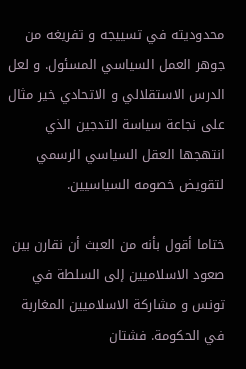محدوديته في تسييجه و تفريغه من جوهر العمل السياسي المسئول. و لعل الدرس الاستقلالي و الاتحادي خير مثال على نجاعة سياسة التدجين الذي انتهجها العقل السياسي الرسمي لتقويض خصومه السياسيين.

ختاما أقول بأنه من العبث أن نقارن بين صعود الاسلاميين إلى السلطة في تونس و مشاركة الاسلاميين المغاربة في الحكومة. فشتان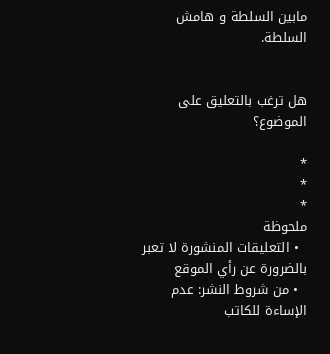مابين السلطة و هامش السلطة.


هل ترغب بالتعليق على الموضوع؟

*
*
*
ملحوظة
  • التعليقات المنشورة لا تعبر بالضرورة عن رأي الموقع
  • من شروط النشر: عدم الإساءة للكاتب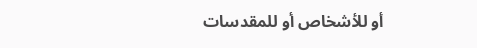أو للأشخاص أو للمقدسات